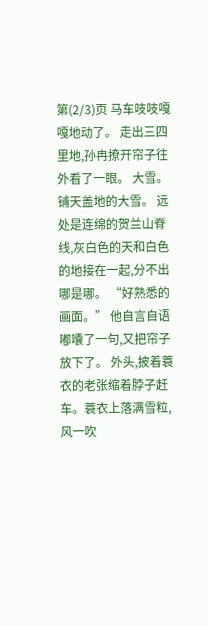第(2/3)页 马车吱吱嘎嘎地动了。 走出三四里地,孙冉撩开帘子往外看了一眼。 大雪。 铺天盖地的大雪。 远处是连绵的贺兰山脊线,灰白色的天和白色的地接在一起,分不出哪是哪。 “好熟悉的画面。” 他自言自语嘟囔了一句,又把帘子放下了。 外头,披着蓑衣的老张缩着脖子赶车。蓑衣上落满雪粒,风一吹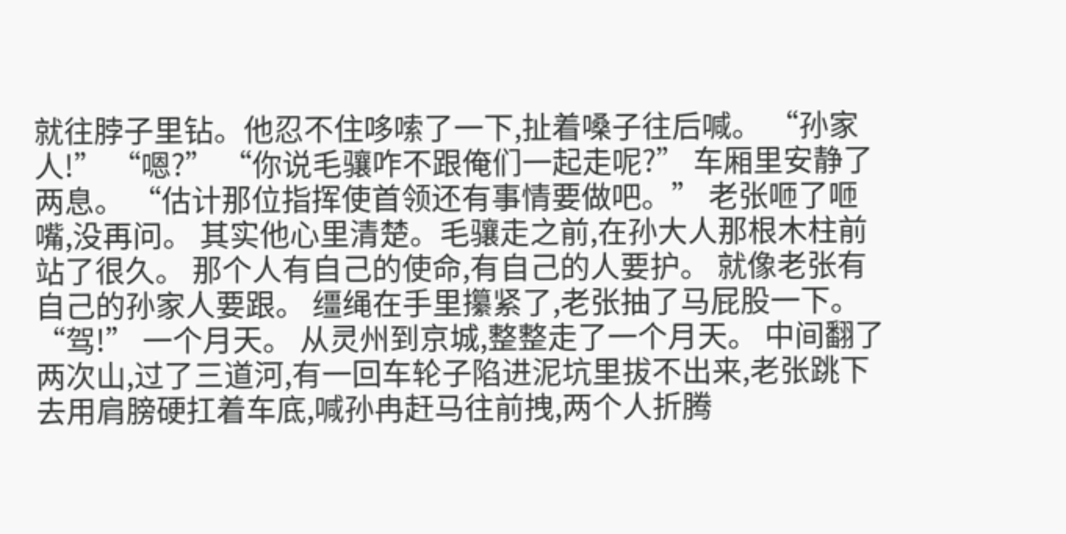就往脖子里钻。他忍不住哆嗦了一下,扯着嗓子往后喊。 “孙家人!” “嗯?” “你说毛骧咋不跟俺们一起走呢?” 车厢里安静了两息。 “估计那位指挥使首领还有事情要做吧。” 老张咂了咂嘴,没再问。 其实他心里清楚。毛骧走之前,在孙大人那根木柱前站了很久。 那个人有自己的使命,有自己的人要护。 就像老张有自己的孙家人要跟。 缰绳在手里攥紧了,老张抽了马屁股一下。 “驾!” 一个月天。 从灵州到京城,整整走了一个月天。 中间翻了两次山,过了三道河,有一回车轮子陷进泥坑里拔不出来,老张跳下去用肩膀硬扛着车底,喊孙冉赶马往前拽,两个人折腾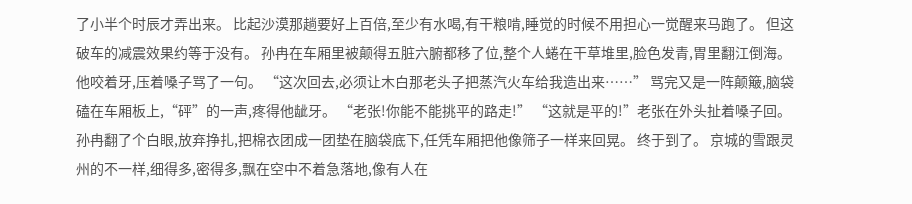了小半个时辰才弄出来。 比起沙漠那趟要好上百倍,至少有水喝,有干粮啃,睡觉的时候不用担心一觉醒来马跑了。 但这破车的减震效果约等于没有。 孙冉在车厢里被颠得五脏六腑都移了位,整个人蜷在干草堆里,脸色发青,胃里翻江倒海。 他咬着牙,压着嗓子骂了一句。 “这次回去,必须让木白那老头子把蒸汽火车给我造出来……” 骂完又是一阵颠簸,脑袋磕在车厢板上,“砰”的一声,疼得他龇牙。 “老张!你能不能挑平的路走!” “这就是平的!”老张在外头扯着嗓子回。 孙冉翻了个白眼,放弃挣扎,把棉衣团成一团垫在脑袋底下,任凭车厢把他像筛子一样来回晃。 终于到了。 京城的雪跟灵州的不一样,细得多,密得多,飘在空中不着急落地,像有人在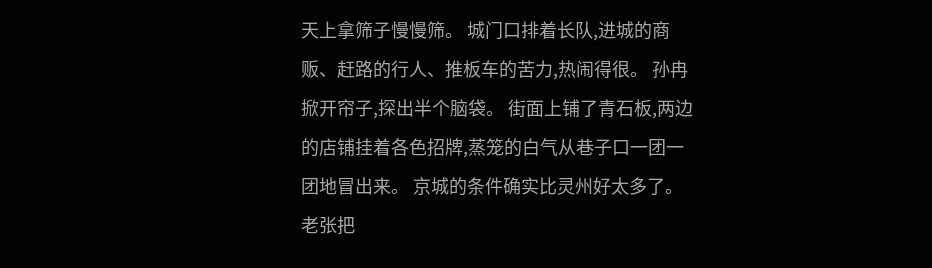天上拿筛子慢慢筛。 城门口排着长队,进城的商贩、赶路的行人、推板车的苦力,热闹得很。 孙冉掀开帘子,探出半个脑袋。 街面上铺了青石板,两边的店铺挂着各色招牌,蒸笼的白气从巷子口一团一团地冒出来。 京城的条件确实比灵州好太多了。 老张把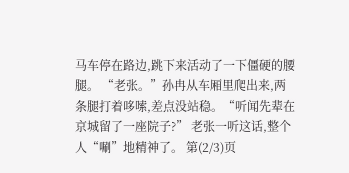马车停在路边,跳下来活动了一下僵硬的腰腿。 “老张。”孙冉从车厢里爬出来,两条腿打着哆嗦,差点没站稳。“听闻先辈在京城留了一座院子?” 老张一听这话,整个人“唰”地精神了。 第(2/3)页